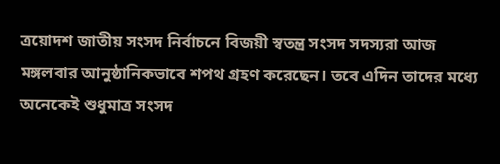ত্রয়োদশ জাতীয় সংসদ নির্বাচনে বিজয়ী স্বতন্ত্র সংসদ সদস্যরা আজ মঙ্গলবার আনুষ্ঠানিকভাবে শপথ গ্রহণ করেছেন। তবে এদিন তাদের মধ্যে অনেকেই শুধুমাত্র সংসদ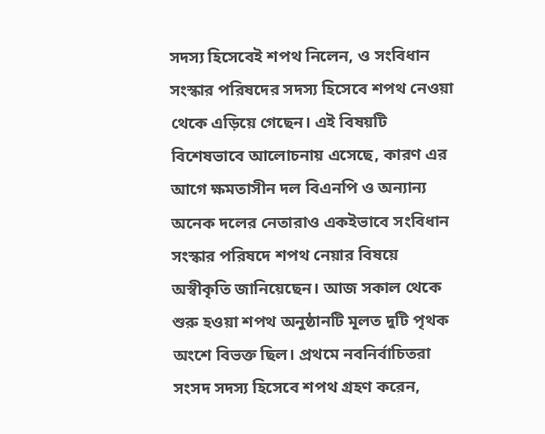সদস্য হিসেবেই শপথ নিলেন, ও সংবিধান সংস্কার পরিষদের সদস্য হিসেবে শপথ নেওয়া থেকে এড়িয়ে গেছেন। এই বিষয়টি বিশেষভাবে আলোচনায় এসেছে, কারণ এর আগে ক্ষমতাসীন দল বিএনপি ও অন্যান্য অনেক দলের নেতারাও একইভাবে সংবিধান সংস্কার পরিষদে শপথ নেয়ার বিষয়ে অস্বীকৃতি জানিয়েছেন। আজ সকাল থেকে শুরু হওয়া শপথ অনুষ্ঠানটি মূলত দুটি পৃথক অংশে বিভক্ত ছিল। প্রথমে নবনির্বাচিতরা সংসদ সদস্য হিসেবে শপথ গ্রহণ করেন,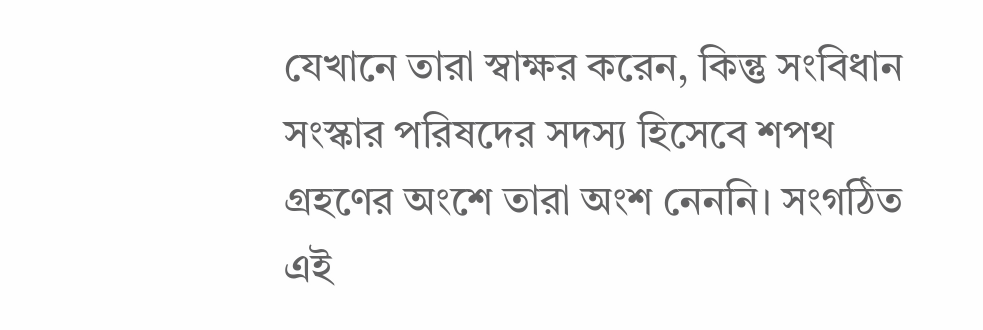যেখানে তারা স্বাক্ষর করেন, কিন্তু সংবিধান সংস্কার পরিষদের সদস্য হিসেবে শপথ গ্রহণের অংশে তারা অংশ নেননি। সংগঠিত এই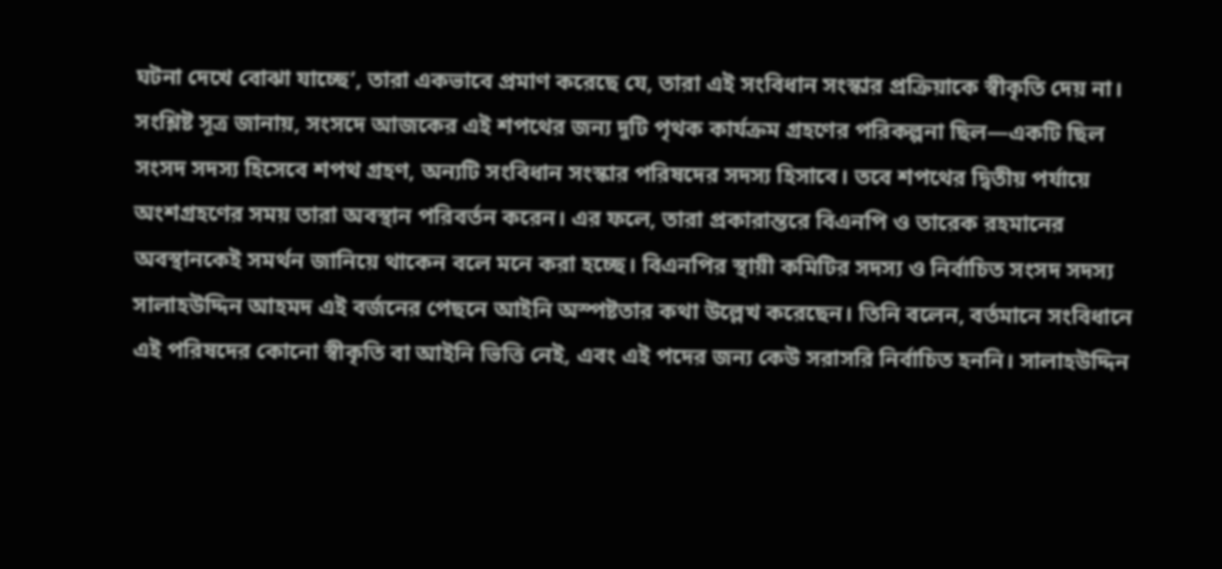ঘটনা দেখে বোঝা যাচ্ছে’, তারা একভাবে প্রমাণ করেছে যে, তারা এই সংবিধান সংস্কার প্রক্রিয়াকে স্বীকৃতি দেয় না। সংশ্লিষ্ট সূত্র জানায়, সংসদে আজকের এই শপথের জন্য দুটি পৃথক কার্যক্রম গ্রহণের পরিকল্পনা ছিল—একটি ছিল সংসদ সদস্য হিসেবে শপথ গ্রহণ, অন্যটি সংবিধান সংস্কার পরিষদের সদস্য হিসাবে। তবে শপথের দ্বিতীয় পর্যায়ে অংশগ্রহণের সময় তারা অবস্থান পরিবর্তন করেন। এর ফলে, তারা প্রকারান্তরে বিএনপি ও তারেক রহমানের অবস্থানকেই সমর্থন জানিয়ে থাকেন বলে মনে করা হচ্ছে। বিএনপির স্থায়ী কমিটির সদস্য ও নির্বাচিত সংসদ সদস্য সালাহউদ্দিন আহমদ এই বর্জনের পেছনে আইনি অস্পষ্টতার কথা উল্লেখ করেছেন। তিনি বলেন, বর্তমানে সংবিধানে এই পরিষদের কোনো স্বীকৃতি বা আইনি ভিত্তি নেই, এবং এই পদের জন্য কেউ সরাসরি নির্বাচিত হননি। সালাহউদ্দিন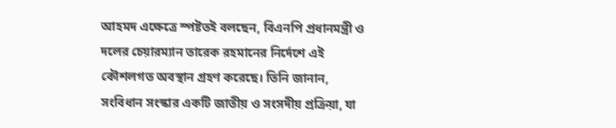আহমদ এক্ষেত্রে স্পষ্টতই বলছেন, বিএনপি প্রধানমন্ত্রী ও দলের চেয়ারম্যান তারেক রহমানের নির্দেশে এই কৌশলগত অবস্থান গ্রহণ করেছে। তিনি জানান, সংবিধান সংস্কার একটি জাতীয় ও সংসদীয় প্রক্রিয়া, যা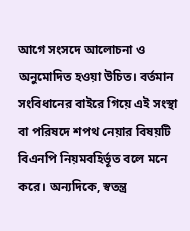আগে সংসদে আলোচনা ও অনুমোদিত হওয়া উচিত। বর্তমান সংবিধানের বাইরে গিয়ে এই সংস্থা বা পরিষদে শপথ নেয়ার বিষয়টি বিএনপি নিয়মবহির্ভূত বলে মনে করে। অন্যদিকে, স্বতন্ত্র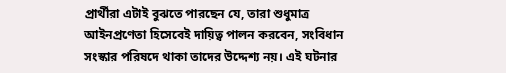প্রার্থীরা এটাই বুঝতে পারছেন যে, তারা শুধুমাত্র আইনপ্রণেতা হিসেবেই দায়িত্ব পালন করবেন, সংবিধান সংস্কার পরিষদে থাকা তাদের উদ্দেশ্য নয়। এই ঘটনার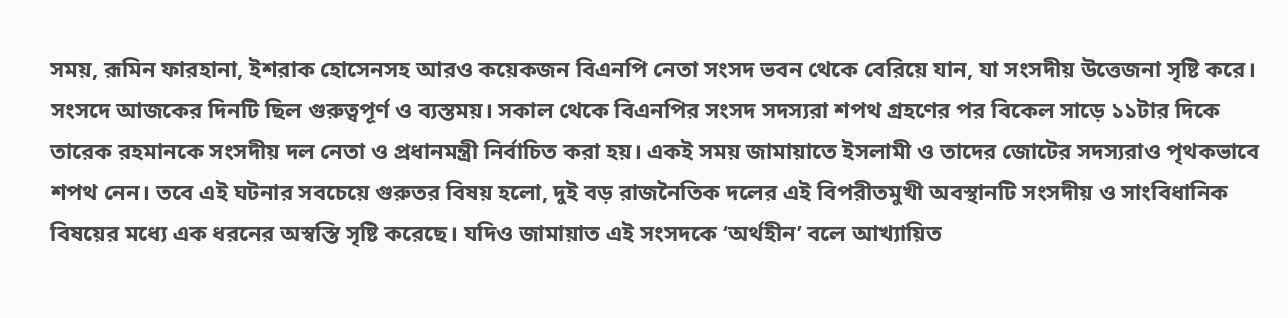সময়, রূমিন ফারহানা, ইশরাক হোসেনসহ আরও কয়েকজন বিএনপি নেতা সংসদ ভবন থেকে বেরিয়ে যান, যা সংসদীয় উত্তেজনা সৃষ্টি করে। সংসদে আজকের দিনটি ছিল গুরুত্বপূর্ণ ও ব্যস্তময়। সকাল থেকে বিএনপির সংসদ সদস্যরা শপথ গ্রহণের পর বিকেল সাড়ে ১১টার দিকে তারেক রহমানকে সংসদীয় দল নেতা ও প্রধানমন্ত্রী নির্বাচিত করা হয়। একই সময় জামায়াতে ইসলামী ও তাদের জোটের সদস্যরাও পৃথকভাবে শপথ নেন। তবে এই ঘটনার সবচেয়ে গুরুতর বিষয় হলো, দুই বড় রাজনৈতিক দলের এই বিপরীতমুখী অবস্থানটি সংসদীয় ও সাংবিধানিক বিষয়ের মধ্যে এক ধরনের অস্বস্তি সৃষ্টি করেছে। যদিও জামায়াত এই সংসদকে ‘অর্থহীন’ বলে আখ্যায়িত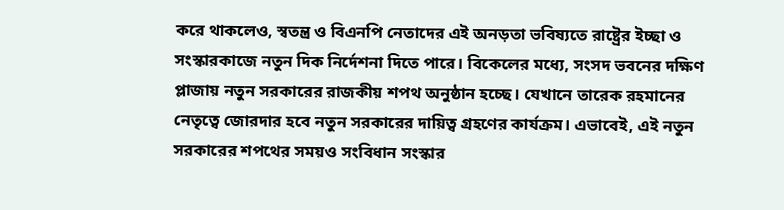করে থাকলেও, স্বতন্ত্র ও বিএনপি নেতাদের এই অনড়তা ভবিষ্যতে রাষ্ট্রের ইচ্ছা ও সংস্কারকাজে নতুন দিক নির্দেশনা দিতে পারে। বিকেলের মধ্যে, সংসদ ভবনের দক্ষিণ প্লাজায় নতুন সরকারের রাজকীয় শপথ অনুষ্ঠান হচ্ছে। যেখানে তারেক রহমানের নেতৃত্বে জোরদার হবে নতুন সরকারের দায়িত্ব গ্রহণের কার্যক্রম। এভাবেই, এই নতুন সরকারের শপথের সময়ও সংবিধান সংস্কার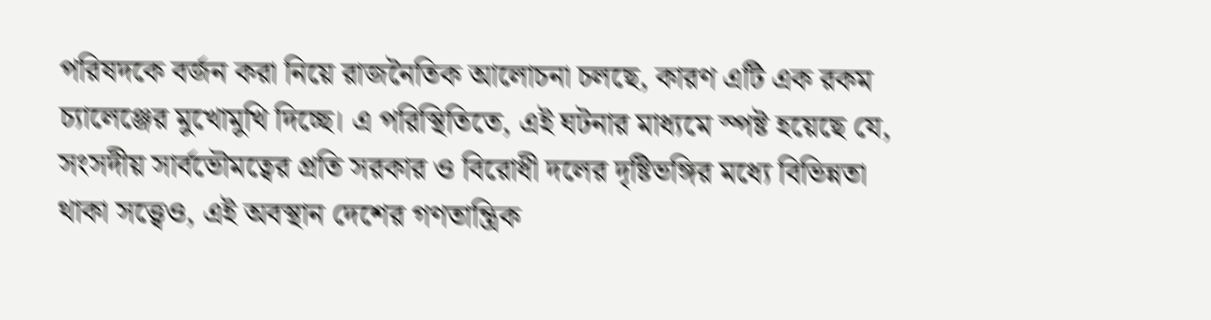পরিষদকে বর্জন করা নিয়ে রাজনৈতিক আলোচনা চলছে, কারণ এটি এক রকম চ্যালেঞ্জের মুখোমুখি দিচ্ছে। এ পরিস্থিতিতে, এই ঘটনার মাধ্যমে স্পষ্ট হয়েছে যে, সংসদীয় সার্বভৌমত্বের প্রতি সরকার ও বিরোধী দলের দৃষ্টিভঙ্গির মধ্যে বিভিন্নতা থাকা সত্ত্বেও, এই অবস্থান দেশের গণতান্ত্রিক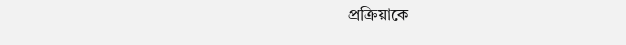প্রক্রিয়াকে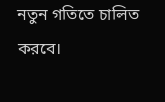নতুন গতিতে চালিত করবে।